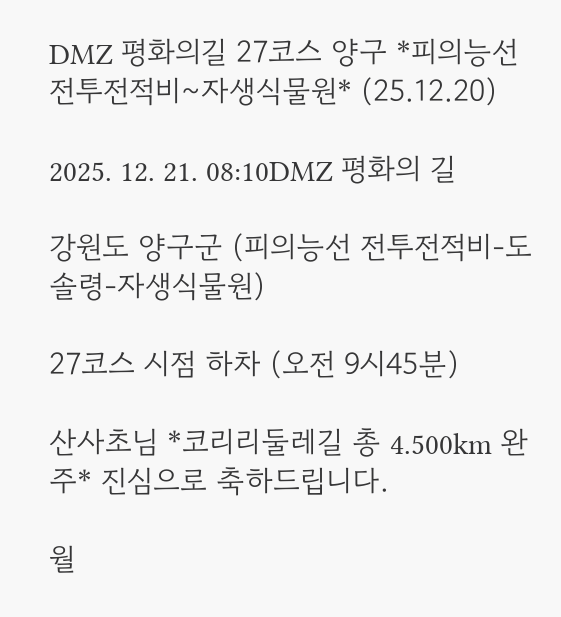DMZ 평화의길 27코스 양구 *피의능선 전투전적비~자생식물원* (25.12.20)

2025. 12. 21. 08:10DMZ 평화의 길

강원도 양구군 (피의능선 전투전적비-도솔령-자생식물원)

27코스 시점 하차 (오전 9시45분)

산사초님 *코리리둘레길 총 4.500km 완주* 진심으로 축하드립니다.

월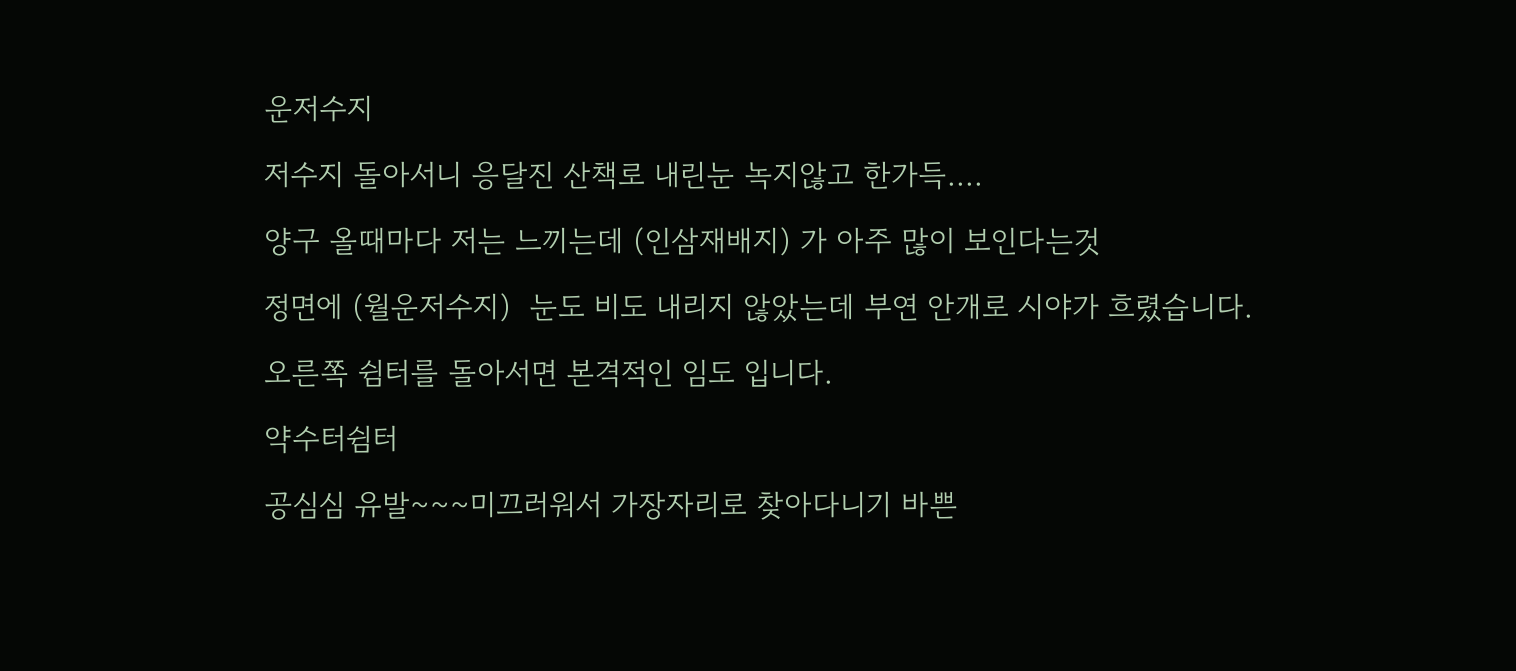운저수지

저수지 돌아서니 응달진 산책로 내린눈 녹지않고 한가득....

양구 올때마다 저는 느끼는데 (인삼재배지) 가 아주 많이 보인다는것

정면에 (월운저수지)  눈도 비도 내리지 않았는데 부연 안개로 시야가 흐렸습니다.

오른쪽 쉼터를 돌아서면 본격적인 임도 입니다.

약수터쉼터

공심심 유발~~~미끄러워서 가장자리로 찾아다니기 바쁜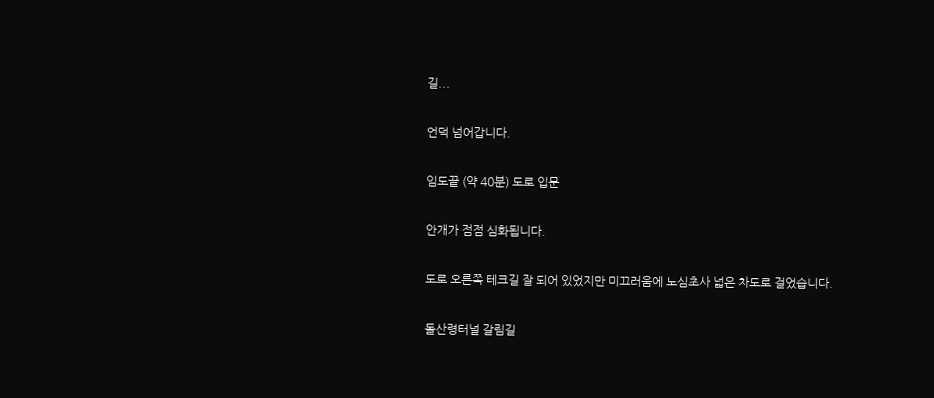길...

언덕 넘어갑니다.

임도끝 (약 40분) 도로 입문

안개가 점점 심화됩니다.

도로 오른쪽 테크길 잘 되어 있었지만 미끄러움에 노심초사 넓은 차도로 걸었습니다.

돌산령터널 갈림길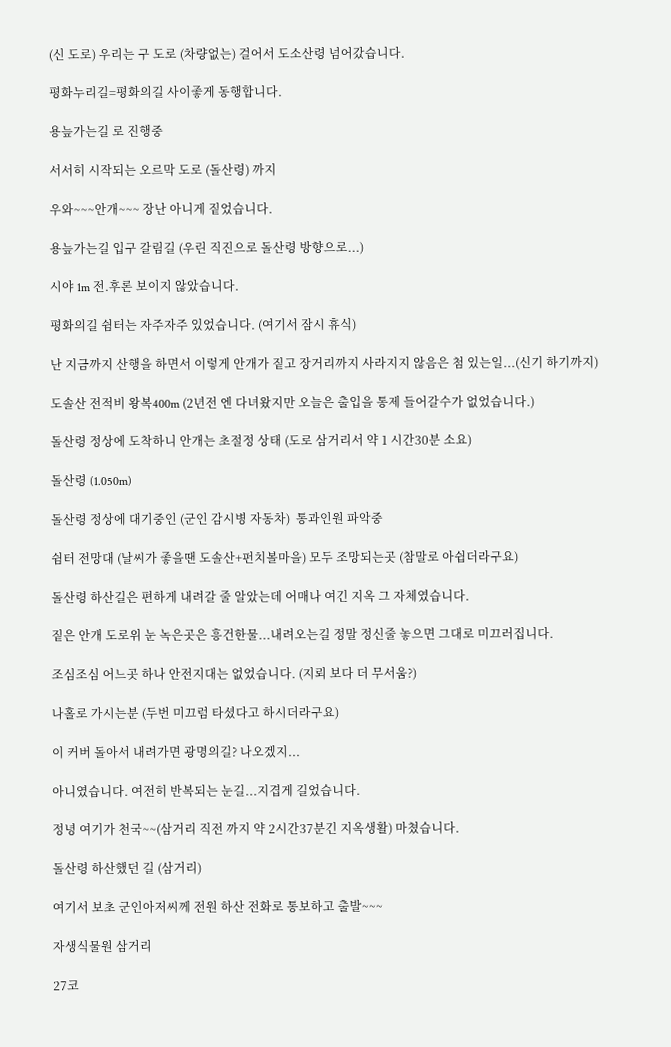(신 도로) 우리는 구 도로 (차량없는) 걸어서 도소산령 넘어갔습니다.

평화누리길=평화의길 사이좋게 동행합니다.

용늪가는길 로 진행중

서서히 시작되는 오르막 도로 (돌산령) 까지

우와~~~안개~~~ 장난 아니게 짙었습니다.

용늪가는길 입구 갈림길 (우린 직진으로 돌산령 방향으로...)

시야 1m 전.후론 보이지 않았습니다.

평화의길 쉼터는 자주자주 있었습니다. (여기서 잠시 휴식)

난 지금까지 산행을 하면서 이렇게 안개가 짙고 장거리까지 사라지지 않음은 첨 있는일...(신기 하기까지)

도솔산 전적비 왕복400m (2년전 엔 다녀왔지만 오늘은 출입을 통제 들어갈수가 없었습니다.)

돌산령 정상에 도착하니 안개는 초절정 상태 (도로 삼거리서 약 1 시간30분 소요)

돌산령 (1.050m)

돌산령 정상에 대기중인 (군인 감시병 자동차)  통과인원 파악중

쉼터 전망대 (날씨가 좋을땐 도솔산+펀치볼마을) 모두 조망되는곳 (참말로 아쉽더라구요)

돌산령 하산길은 편하게 내려갈 줄 알았는데 어매나 여긴 지옥 그 자체였습니다.

짙은 안개 도로위 눈 녹은곳은 흥건한물...내려오는길 정말 정신줄 놓으면 그대로 미끄러집니다.

조심조심 어느곳 하나 안전지대는 없었습니다. (지뢰 보다 더 무서움?)

나홀로 가시는분 (두번 미끄럼 타셨다고 하시더라구요)

이 커버 돌아서 내려가면 광명의길? 나오겠지...

아니였습니다. 여전히 반복되는 눈길...지겹게 길었습니다.

정녕 여기가 천국~~(삼거리 직전 까지 약 2시간37분긴 지옥생활) 마쳤습니다.

돌산령 하산했던 길 (삼거리)

여기서 보초 군인아저씨께 전원 하산 전화로 통보하고 출발~~~

자생식물원 삼거리

27코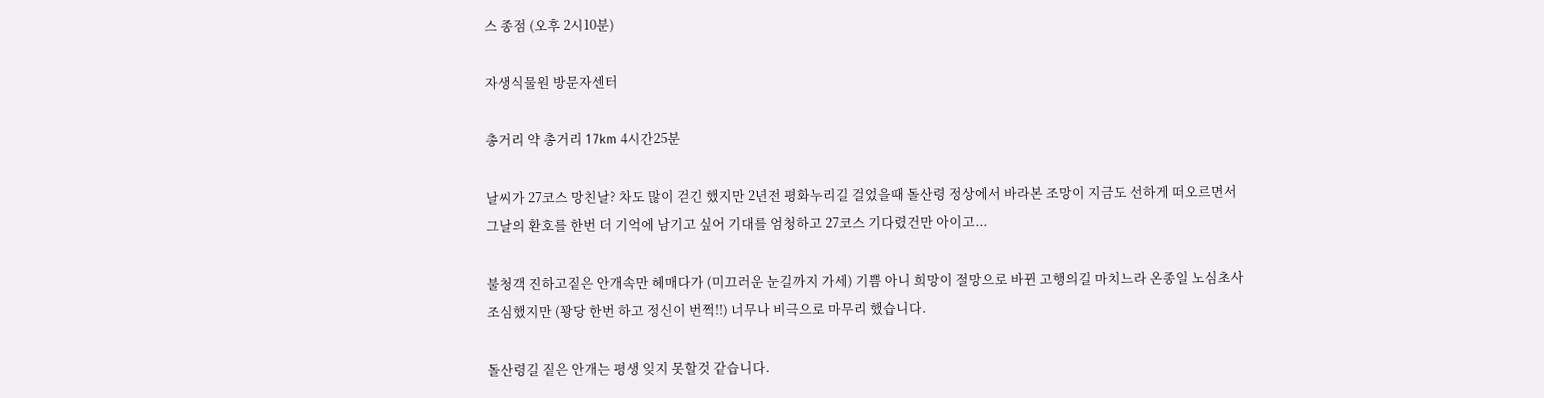스 종점 (오후 2시10분)

자생식물원 방문자센터

총거리 약 총거리 17km 4시간25분

날씨가 27코스 망친날? 차도 많이 걷긴 했지만 2년전 평화누리길 걸었을때 돌산령 정상에서 바라본 조망이 지금도 선하게 떠오르면서 그날의 환호를 한번 더 기억에 남기고 싶어 기대를 엄청하고 27코스 기다렸건만 아이고...

불청객 진하고짙은 안개속만 헤매다가 (미끄러운 눈길까지 가세) 기쁨 아니 희망이 절망으로 바뀐 고행의길 마치느라 온종일 노심초사 조심했지만 (꽝당 한번 하고 정신이 번쩍!!) 너무나 비극으로 마무리 했습니다.

돌산령길 짙은 안개는 평생 잊지 못할것 같습니다.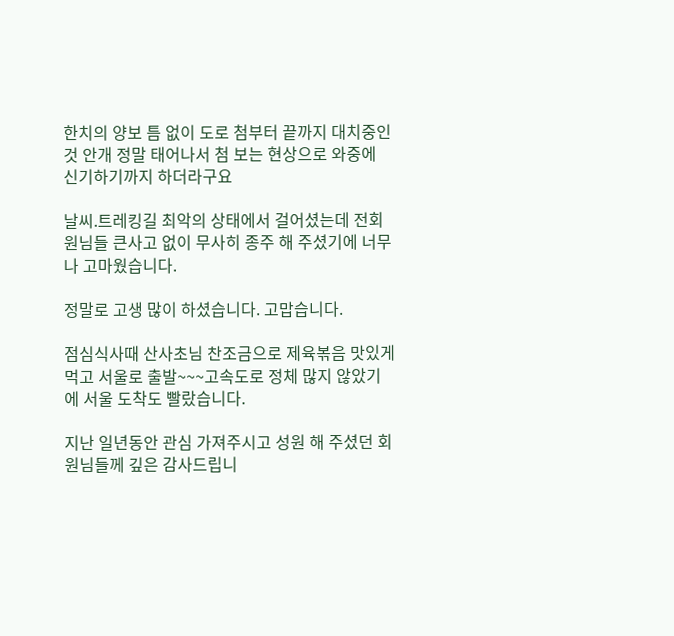한치의 양보 틈 없이 도로 첨부터 끝까지 대치중인것 안개 정말 태어나서 첨 보는 현상으로 와중에 신기하기까지 하더라구요

날씨.트레킹길 최악의 상태에서 걸어셨는데 전회원님들 큰사고 없이 무사히 종주 해 주셨기에 너무나 고마웠습니다.

정말로 고생 많이 하셨습니다. 고맙습니다.

점심식사때 산사초님 찬조금으로 제육볶음 맛있게 먹고 서울로 출발~~~고속도로 정체 많지 않았기에 서울 도착도 빨랐습니다.

지난 일년동안 관심 가져주시고 성원 해 주셨던 회원님들께 깊은 감사드립니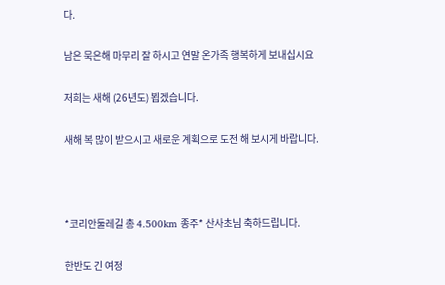다.

남은 묵은해 마무리 잘 하시고 연말 온가족 행복하게 보내십시요

저희는 새해 (26년도) 뵙겠습니다.

새해 복 많이 받으시고 새로운 계획으로 도전 해 보시게 바랍니다.



*코리안둘레길 총 4.500km 종주* 산사초님 축하드립니다.

한반도 긴 여정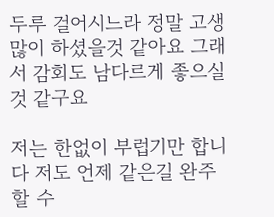두루 걸어시느라 정말 고생 많이 하셨을것 같아요 그래서 감회도 남다르게 좋으실것 같구요

저는 한없이 부럽기만 합니다 저도 언제 같은길 완주 할 수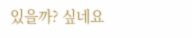있을까? 싶네요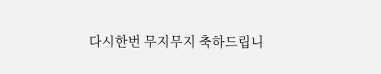다시한번 무지무지 축하드립니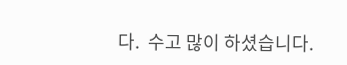다.  수고 많이 하셨습니다.